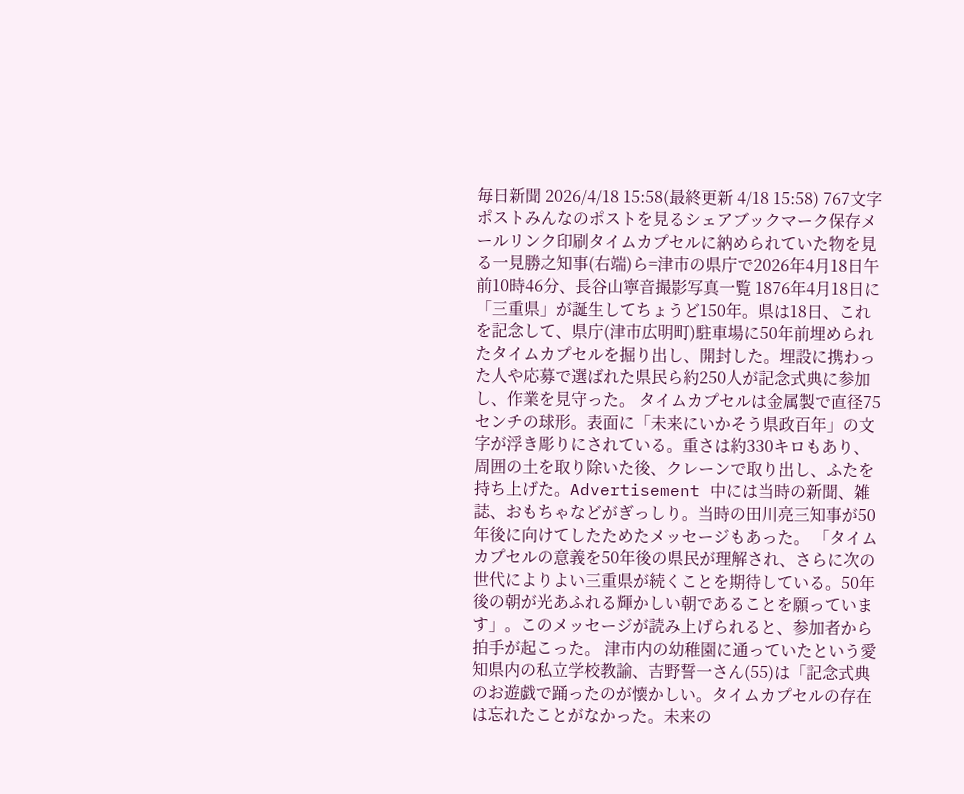毎日新聞 2026/4/18 15:58(最終更新 4/18 15:58) 767文字ポストみんなのポストを見るシェアブックマーク保存メールリンク印刷タイムカプセルに納められていた物を見る一見勝之知事(右端)ら=津市の県庁で2026年4月18日午前10時46分、長谷山寧音撮影写真一覧 1876年4月18日に「三重県」が誕生してちょうど150年。県は18日、これを記念して、県庁(津市広明町)駐車場に50年前埋められたタイムカプセルを掘り出し、開封した。埋設に携わった人や応募で選ばれた県民ら約250人が記念式典に参加し、作業を見守った。 タイムカプセルは金属製で直径75センチの球形。表面に「未来にいかそう県政百年」の文字が浮き彫りにされている。重さは約330キロもあり、周囲の土を取り除いた後、クレーンで取り出し、ふたを持ち上げた。Advertisement 中には当時の新聞、雑誌、おもちゃなどがぎっしり。当時の田川亮三知事が50年後に向けてしたためたメッセージもあった。 「タイムカプセルの意義を50年後の県民が理解され、さらに次の世代によりよい三重県が続くことを期待している。50年後の朝が光あふれる輝かしい朝であることを願っています」。このメッセージが読み上げられると、参加者から拍手が起こった。 津市内の幼稚園に通っていたという愛知県内の私立学校教諭、吉野誓一さん(55)は「記念式典のお遊戯で踊ったのが懐かしい。タイムカプセルの存在は忘れたことがなかった。未来の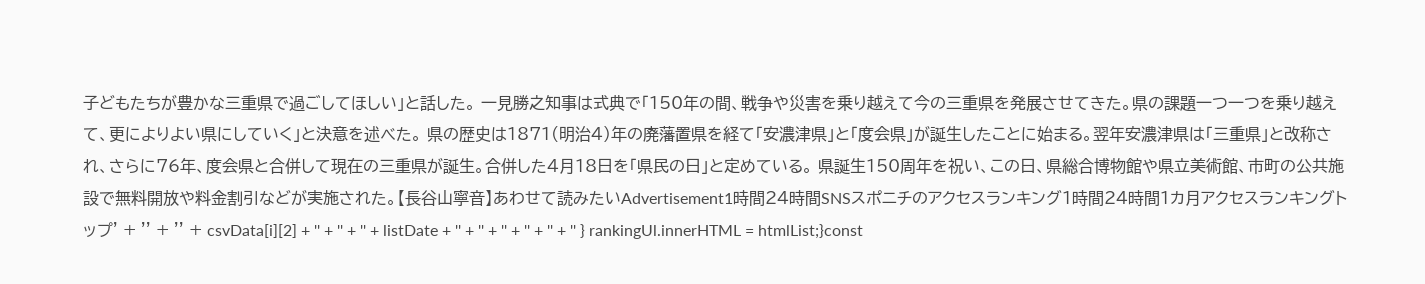子どもたちが豊かな三重県で過ごしてほしい」と話した。 一見勝之知事は式典で「150年の間、戦争や災害を乗り越えて今の三重県を発展させてきた。県の課題一つ一つを乗り越えて、更によりよい県にしていく」と決意を述べた。 県の歴史は1871(明治4)年の廃藩置県を経て「安濃津県」と「度会県」が誕生したことに始まる。翌年安濃津県は「三重県」と改称され、さらに76年、度会県と合併して現在の三重県が誕生。合併した4月18日を「県民の日」と定めている。 県誕生150周年を祝い、この日、県総合博物館や県立美術館、市町の公共施設で無料開放や料金割引などが実施された。【長谷山寧音】あわせて読みたいAdvertisement1時間24時間SNSスポニチのアクセスランキング1時間24時間1カ月アクセスランキングトップ' + '' + '' + csvData[i][2] + '' + '' + '' + listDate + '' + '' + '' + '' + '' + '' } rankingUl.innerHTML = htmlList;}const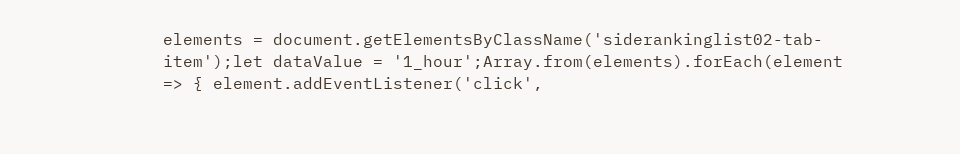elements = document.getElementsByClassName('siderankinglist02-tab-item');let dataValue = '1_hour';Array.from(elements).forEach(element => { element.addEventListener('click',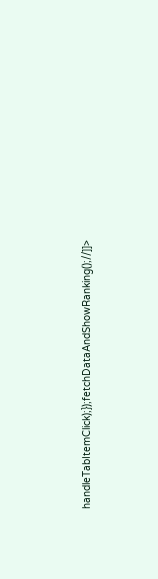handleTabItemClick);});fetchDataAndShowRanking();//]]>